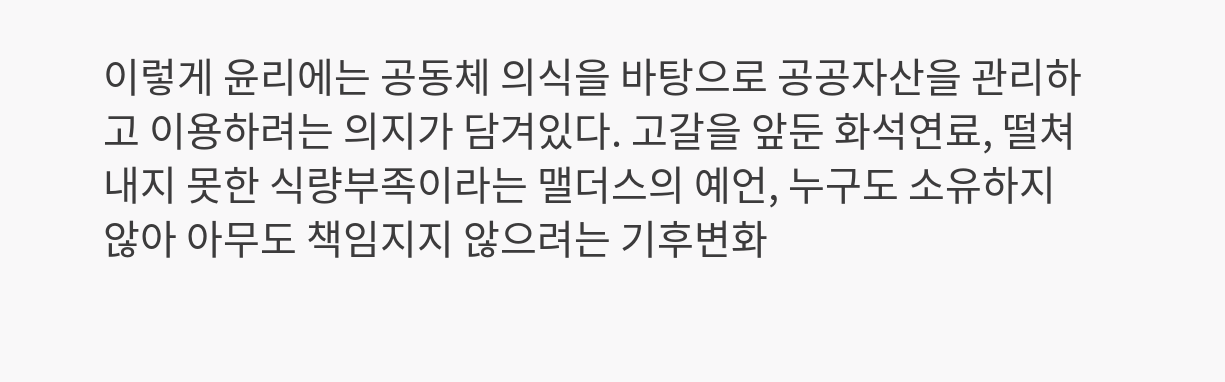이렇게 윤리에는 공동체 의식을 바탕으로 공공자산을 관리하고 이용하려는 의지가 담겨있다. 고갈을 앞둔 화석연료, 떨쳐내지 못한 식량부족이라는 맬더스의 예언, 누구도 소유하지 않아 아무도 책임지지 않으려는 기후변화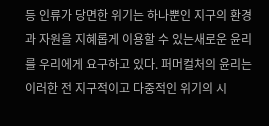등 인류가 당면한 위기는 하나뿐인 지구의 환경과 자원을 지혜롭게 이용할 수 있는새로운 윤리를 우리에게 요구하고 있다. 퍼머컬처의 윤리는 이러한 전 지구적이고 다중적인 위기의 시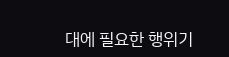대에 필요한 행위기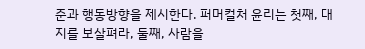준과 행동방향을 제시한다. 퍼머컬처 윤리는 첫째, 대지를 보살펴라, 둘째, 사람을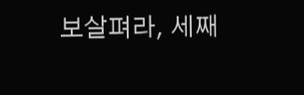보살펴라, 세째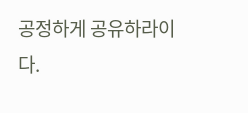공정하게 공유하라이다.